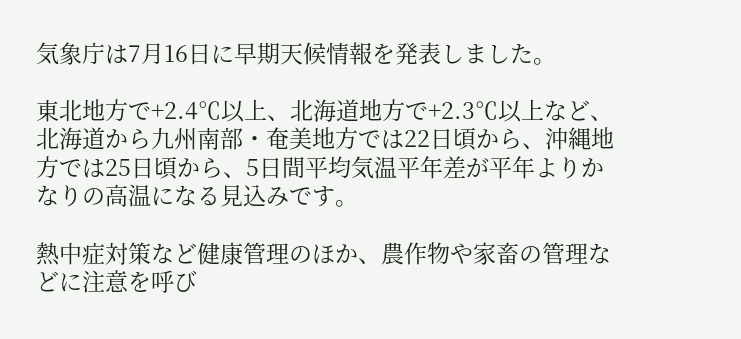気象庁は7月16日に早期天候情報を発表しました。

東北地方で+2.4℃以上、北海道地方で+2.3℃以上など、北海道から九州南部・奄美地方では22日頃から、沖縄地方では25日頃から、5日間平均気温平年差が平年よりかなりの高温になる見込みです。

熱中症対策など健康管理のほか、農作物や家畜の管理などに注意を呼び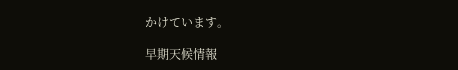かけています。

早期天候情報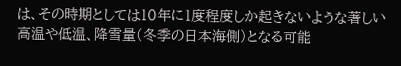は、その時期としては10年に1度程度しか起きないような著しい高温や低温、降雪量(冬季の日本海側)となる可能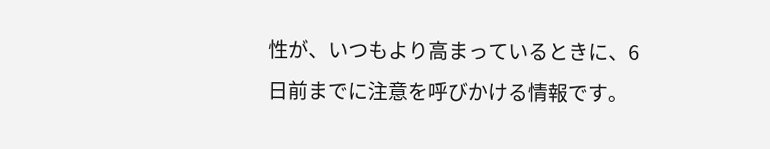性が、いつもより高まっているときに、6日前までに注意を呼びかける情報です。